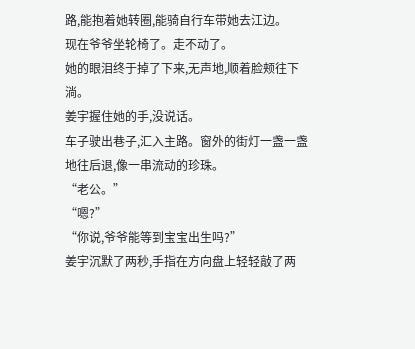路,能抱着她转圈,能骑自行车带她去江边。
现在爷爷坐轮椅了。走不动了。
她的眼泪终于掉了下来,无声地,顺着脸颊往下淌。
姜宇握住她的手,没说话。
车子驶出巷子,汇入主路。窗外的街灯一盏一盏地往后退,像一串流动的珍珠。
“老公。”
“嗯?”
“你说,爷爷能等到宝宝出生吗?”
姜宇沉默了两秒,手指在方向盘上轻轻敲了两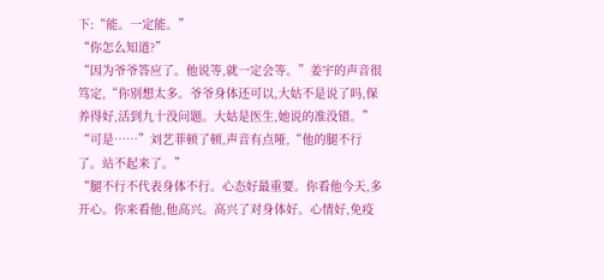下:“能。一定能。”
“你怎么知道?”
“因为爷爷答应了。他说等,就一定会等。”姜宇的声音很笃定,“你别想太多。爷爷身体还可以,大姑不是说了吗,保养得好,活到九十没问题。大姑是医生,她说的准没错。”
“可是……”刘艺菲顿了顿,声音有点哑,“他的腿不行了。站不起来了。”
“腿不行不代表身体不行。心态好最重要。你看他今天,多开心。你来看他,他高兴。高兴了对身体好。心情好,免疫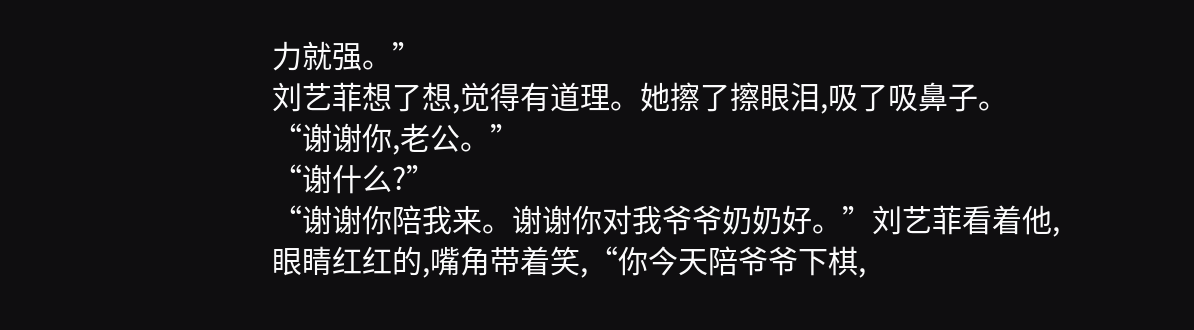力就强。”
刘艺菲想了想,觉得有道理。她擦了擦眼泪,吸了吸鼻子。
“谢谢你,老公。”
“谢什么?”
“谢谢你陪我来。谢谢你对我爷爷奶奶好。”刘艺菲看着他,眼睛红红的,嘴角带着笑,“你今天陪爷爷下棋,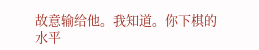故意输给他。我知道。你下棋的水平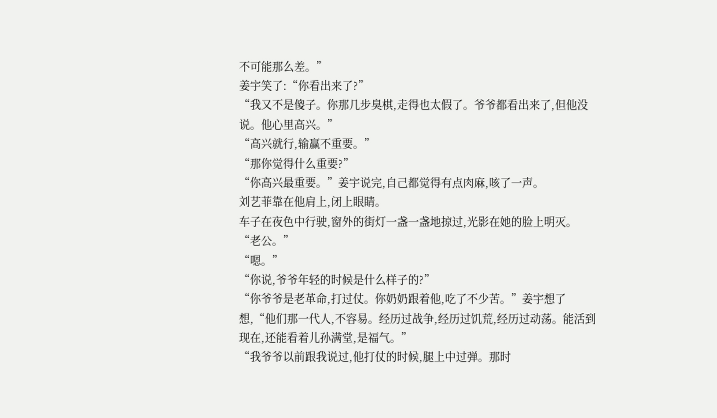不可能那么差。”
姜宇笑了:“你看出来了?”
“我又不是傻子。你那几步臭棋,走得也太假了。爷爷都看出来了,但他没说。他心里高兴。”
“高兴就行,输赢不重要。”
“那你觉得什么重要?”
“你高兴最重要。”姜宇说完,自己都觉得有点肉麻,咳了一声。
刘艺菲靠在他肩上,闭上眼睛。
车子在夜色中行驶,窗外的街灯一盏一盏地掠过,光影在她的脸上明灭。
“老公。”
“嗯。”
“你说,爷爷年轻的时候是什么样子的?”
“你爷爷是老革命,打过仗。你奶奶跟着他,吃了不少苦。”姜宇想了想,“他们那一代人,不容易。经历过战争,经历过饥荒,经历过动荡。能活到现在,还能看着儿孙满堂,是福气。”
“我爷爷以前跟我说过,他打仗的时候,腿上中过弹。那时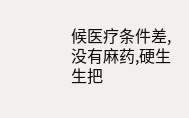候医疗条件差,没有麻药,硬生生把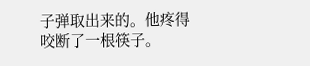子弹取出来的。他疼得咬断了一根筷子。